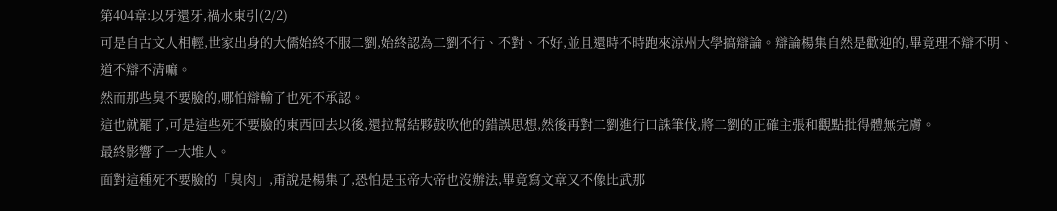第404章:以牙還牙,禍水東引(2/2)
可是自古文人相輕,世家出身的大儒始終不服二劉,始終認為二劉不行、不對、不好,並且還時不時跑來涼州大學搞辯論。辯論楊集自然是歡迎的,畢竟理不辯不明、道不辯不清嘛。
然而那些臭不要臉的,哪怕辯輸了也死不承認。
這也就罷了,可是這些死不要臉的東西回去以後,還拉幫結夥鼓吹他的錯誤思想,然後再對二劉進行口誅筆伐,將二劉的正確主張和觀點批得體無完膚。
最終影響了一大堆人。
面對這種死不要臉的「臭肉」,甭說是楊集了,恐怕是玉帝大帝也沒辦法,畢竟寫文章又不像比武那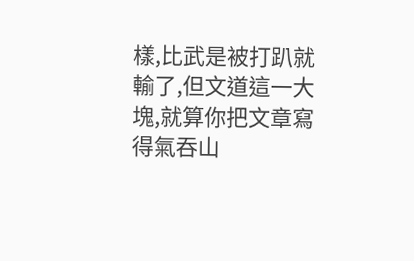樣,比武是被打趴就輸了,但文道這一大塊,就算你把文章寫得氣吞山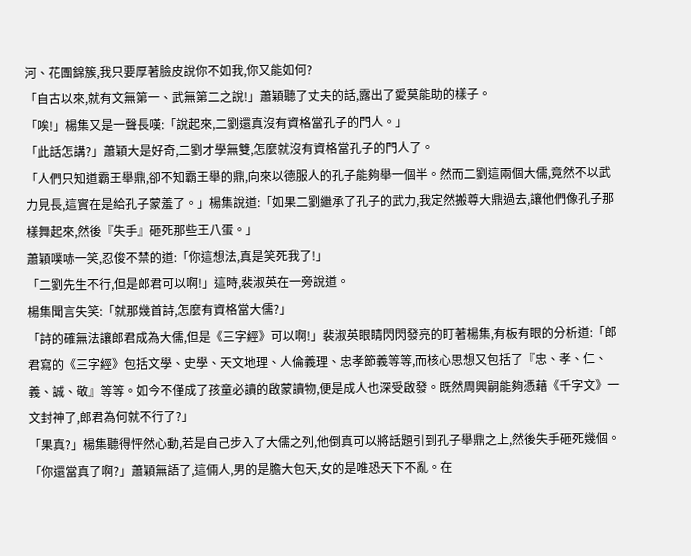河、花團錦簇,我只要厚著臉皮說你不如我,你又能如何?
「自古以來,就有文無第一、武無第二之說!」蕭穎聽了丈夫的話,露出了愛莫能助的樣子。
「唉!」楊集又是一聲長嘆:「說起來,二劉還真沒有資格當孔子的門人。」
「此話怎講?」蕭穎大是好奇,二劉才學無雙,怎麼就沒有資格當孔子的門人了。
「人們只知道霸王舉鼎,卻不知霸王舉的鼎,向來以德服人的孔子能夠舉一個半。然而二劉這兩個大儒,竟然不以武力見長,這實在是給孔子蒙羞了。」楊集說道:「如果二劉繼承了孔子的武力,我定然搬尊大鼎過去,讓他們像孔子那樣舞起來,然後『失手』砸死那些王八蛋。」
蕭穎噗哧一笑,忍俊不禁的道:「你這想法,真是笑死我了!」
「二劉先生不行,但是郎君可以啊!」這時,裴淑英在一旁說道。
楊集聞言失笑:「就那幾首詩,怎麼有資格當大儒?」
「詩的確無法讓郎君成為大儒,但是《三字經》可以啊!」裴淑英眼睛閃閃發亮的盯著楊集,有板有眼的分析道:「郎君寫的《三字經》包括文學、史學、天文地理、人倫義理、忠孝節義等等,而核心思想又包括了『忠、孝、仁、義、誠、敬』等等。如今不僅成了孩童必讀的啟蒙讀物,便是成人也深受啟發。既然周興嗣能夠憑藉《千字文》一文封神了,郎君為何就不行了?」
「果真?」楊集聽得怦然心動,若是自己步入了大儒之列,他倒真可以將話題引到孔子舉鼎之上,然後失手砸死幾個。
「你還當真了啊?」蕭穎無語了,這倆人,男的是膽大包天,女的是唯恐天下不亂。在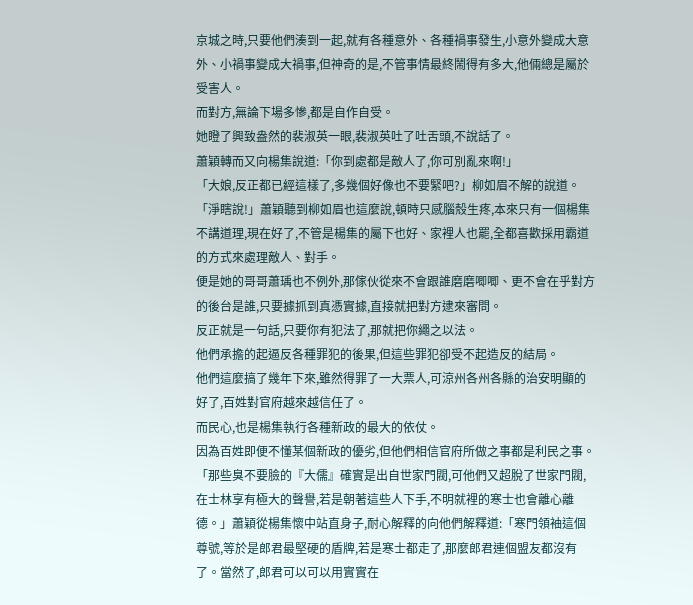京城之時,只要他們湊到一起,就有各種意外、各種禍事發生,小意外變成大意外、小禍事變成大禍事,但神奇的是,不管事情最終鬧得有多大,他倆總是屬於受害人。
而對方,無論下場多慘,都是自作自受。
她瞪了興致盎然的裴淑英一眼,裴淑英吐了吐舌頭,不說話了。
蕭穎轉而又向楊集說道:「你到處都是敵人了,你可別亂來啊!」
「大娘,反正都已經這樣了,多幾個好像也不要緊吧?」柳如眉不解的說道。
「淨瞎說!」蕭穎聽到柳如眉也這麼說,頓時只感腦殼生疼,本來只有一個楊集不講道理,現在好了,不管是楊集的屬下也好、家裡人也罷,全都喜歡採用霸道的方式來處理敵人、對手。
便是她的哥哥蕭瑀也不例外,那傢伙從來不會跟誰磨磨唧唧、更不會在乎對方的後台是誰,只要據抓到真憑實據,直接就把對方逮來審問。
反正就是一句話,只要你有犯法了,那就把你繩之以法。
他們承擔的起逼反各種罪犯的後果,但這些罪犯卻受不起造反的結局。
他們這麼搞了幾年下來,雖然得罪了一大票人,可涼州各州各縣的治安明顯的好了,百姓對官府越來越信任了。
而民心,也是楊集執行各種新政的最大的依仗。
因為百姓即便不懂某個新政的優劣,但他們相信官府所做之事都是利民之事。
「那些臭不要臉的『大儒』確實是出自世家門閥,可他們又超脫了世家門閥,在士林享有極大的聲譽,若是朝著這些人下手,不明就裡的寒士也會離心離德。」蕭穎從楊集懷中站直身子,耐心解釋的向他們解釋道:「寒門領袖這個尊號,等於是郎君最堅硬的盾牌,若是寒士都走了,那麼郎君連個盟友都沒有了。當然了,郎君可以可以用實實在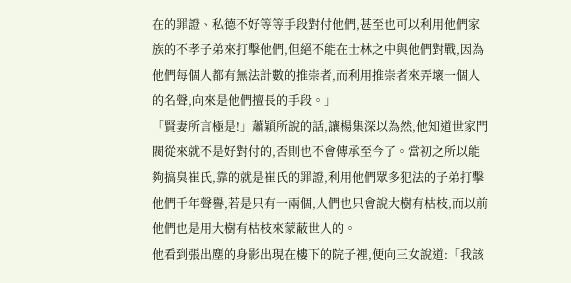在的罪證、私德不好等等手段對付他們,甚至也可以利用他們家族的不孝子弟來打擊他們,但絕不能在士林之中與他們對戰,因為他們每個人都有無法計數的推崇者,而利用推崇者來弄壞一個人的名聲,向來是他們擅長的手段。」
「賢妻所言極是!」蕭穎所說的話,讓楊集深以為然,他知道世家門閥從來就不是好對付的,否則也不會傳承至今了。當初之所以能夠搞臭崔氏,靠的就是崔氏的罪證,利用他們眾多犯法的子弟打擊他們千年聲譽,若是只有一兩個,人們也只會說大樹有枯枝,而以前他們也是用大樹有枯枝來蒙蔽世人的。
他看到張出塵的身影出現在樓下的院子裡,便向三女說道:「我該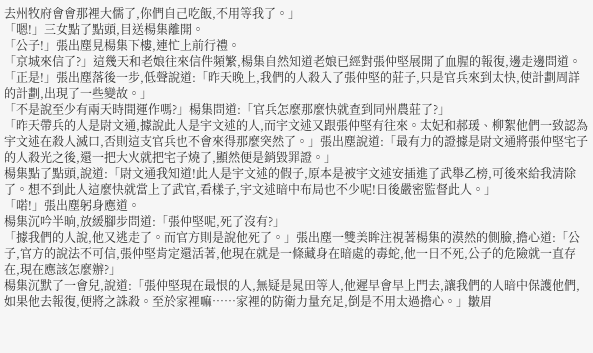去州牧府會會那裡大儒了,你們自己吃飯,不用等我了。」
「嗯!」三女點了點頭,目送楊集離開。
「公子!」張出塵見楊集下樓,連忙上前行禮。
「京城來信了?」這幾天和老娘往來信件頻繁,楊集自然知道老娘已經對張仲堅展開了血腥的報復,邊走邊問道。
「正是!」張出塵落後一步,低聲說道:「昨天晚上,我們的人殺入了張仲堅的莊子,只是官兵來到太快,使計劃周詳的計劃,出現了一些變故。」
「不是說至少有兩天時間運作嗎?」楊集問道:「官兵怎麼那麼快就查到同州農莊了?」
「昨天帶兵的人是尉文通,據說此人是宇文述的人,而宇文述又跟張仲堅有往來。太妃和郝瑗、柳絮他們一致認為宇文述在殺人滅口,否則這支官兵也不會來得那麼突然了。」張出塵說道:「最有力的證據是尉文通將張仲堅宅子的人殺光之後,還一把大火就把宅子燒了,顯然便是銷毀罪證。」
楊集點了點頭,說道:「尉文通我知道!此人是宇文述的假子,原本是被宇文述安插進了武舉乙榜,可後來給我清除了。想不到此人這麼快就當上了武官,看樣子,宇文述暗中布局也不少呢!日後嚴密監督此人。」
「喏!」張出塵躬身應道。
楊集沉吟半晌,放緩腳步問道:「張仲堅呢,死了沒有?」
「據我們的人說,他又逃走了。而官方則是說他死了。」張出塵一雙美眸注視著楊集的漠然的側臉,擔心道:「公子,官方的說法不可信,張仲堅肯定還活著,他現在就是一條藏身在暗處的毒蛇,他一日不死,公子的危險就一直存在,現在應該怎麼辦?」
楊集沉默了一會兒,說道:「張仲堅現在最恨的人,無疑是晁田等人,他遲早會早上門去,讓我們的人暗中保護他們,如果他去報復,便將之誅殺。至於家裡嘛……家裡的防衛力量充足,倒是不用太過擔心。」皺眉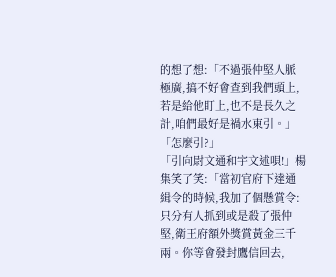的想了想:「不過張仲堅人脈極廣,搞不好會查到我們頭上,若是給他盯上,也不是長久之計,咱們最好是禍水東引。」
「怎麼引?」
「引向尉文通和宇文述唄!」楊集笑了笑:「當初官府下達通緝令的時候,我加了個懸賞令:只分有人抓到或是殺了張仲堅,衛王府額外獎賞黃金三千兩。你等會發封鷹信回去,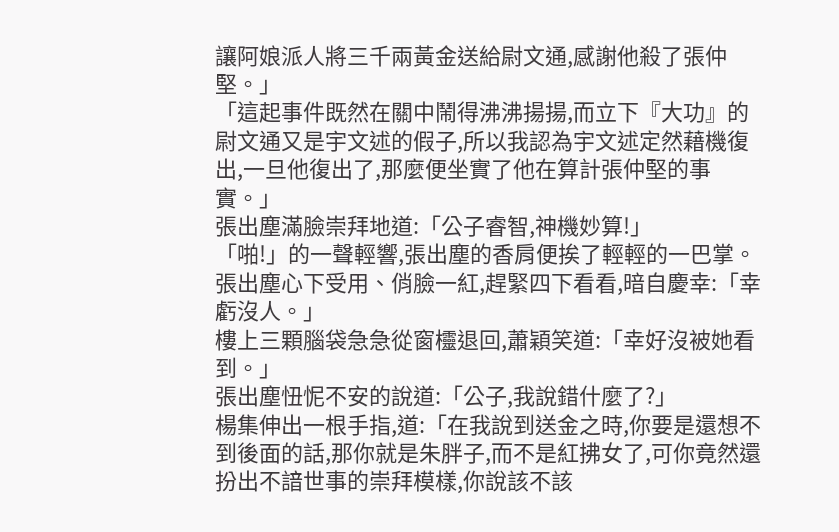讓阿娘派人將三千兩黃金送給尉文通,感謝他殺了張仲堅。」
「這起事件既然在關中鬧得沸沸揚揚,而立下『大功』的尉文通又是宇文述的假子,所以我認為宇文述定然藉機復出,一旦他復出了,那麼便坐實了他在算計張仲堅的事實。」
張出塵滿臉崇拜地道:「公子睿智,神機妙算!」
「啪!」的一聲輕響,張出塵的香肩便挨了輕輕的一巴掌。
張出塵心下受用、俏臉一紅,趕緊四下看看,暗自慶幸:「幸虧沒人。」
樓上三顆腦袋急急從窗欞退回,蕭穎笑道:「幸好沒被她看到。」
張出塵忸怩不安的說道:「公子,我說錯什麼了?」
楊集伸出一根手指,道:「在我說到送金之時,你要是還想不到後面的話,那你就是朱胖子,而不是紅拂女了,可你竟然還扮出不諳世事的崇拜模樣,你說該不該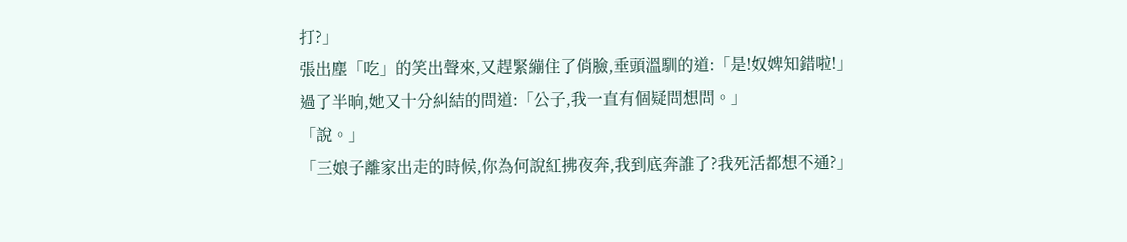打?」
張出塵「吃」的笑出聲來,又趕緊繃住了俏臉,垂頭溫馴的道:「是!奴婢知錯啦!」
過了半晌,她又十分糾結的問道:「公子,我一直有個疑問想問。」
「說。」
「三娘子離家出走的時候,你為何說紅拂夜奔,我到底奔誰了?我死活都想不通?」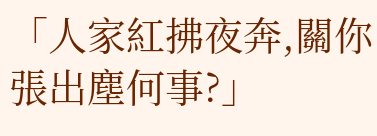「人家紅拂夜奔,關你張出塵何事?」